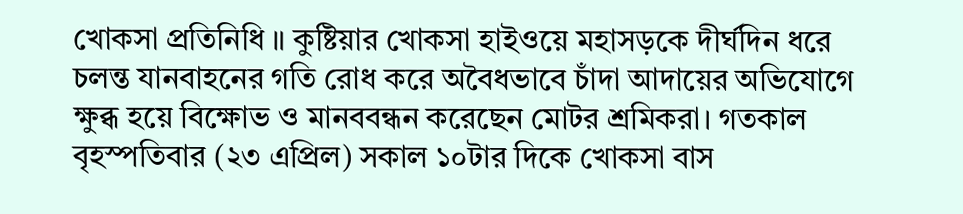খোকসা প্রতিনিধি ॥ কুষ্টিয়ার খোকসা হাইওয়ে মহাসড়কে দীর্ঘদিন ধরে চলন্ত যানবাহনের গতি রোধ করে অবৈধভাবে চাঁদা আদায়ের অভিযোগে ক্ষুব্ধ হয়ে বিক্ষোভ ও মানববন্ধন করেছেন মোটর শ্রমিকরা। গতকাল বৃহস্পতিবার (২৩ এপ্রিল) সকাল ১০টার দিকে খোকসা বাস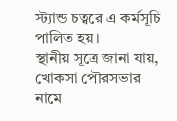স্ট্যান্ড চত্বরে এ কর্মসূচি পালিত হয়।
স্থানীয় সূত্রে জানা যায়, খোকসা পৌরসভার নামে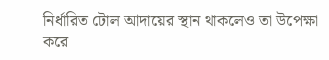নির্ধারিত টোল আদায়ের স্থান থাকলেও তা উপেক্ষা করে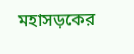মহাসড়কের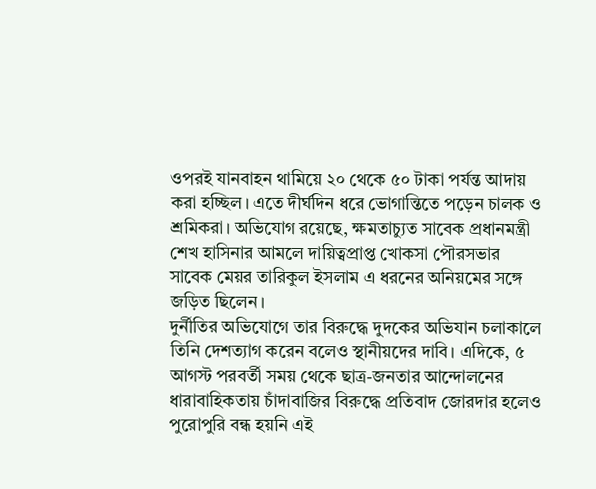ওপরই যানবাহন থামিয়ে ২০ থেকে ৫০ টাকা পর্যন্ত আদায় করা হচ্ছিল। এতে দীর্ঘদিন ধরে ভোগান্তিতে পড়েন চালক ও শ্রমিকরা। অভিযোগ রয়েছে, ক্ষমতাচ্যুত সাবেক প্রধানমন্ত্রী শেখ হাসিনার আমলে দায়িত্বপ্রাপ্ত খোকসা পৌরসভার সাবেক মেয়র তারিকুল ইসলাম এ ধরনের অনিয়মের সঙ্গে জড়িত ছিলেন।
দুর্নীতির অভিযোগে তার বিরুদ্ধে দুদকের অভিযান চলাকালে তিনি দেশত্যাগ করেন বলেও স্থানীয়দের দাবি। এদিকে, ৫ আগস্ট পরবর্তী সময় থেকে ছাত্র-জনতার আন্দোলনের ধারাবাহিকতায় চাঁদাবাজির বিরুদ্ধে প্রতিবাদ জোরদার হলেও পুরোপুরি বন্ধ হয়নি এই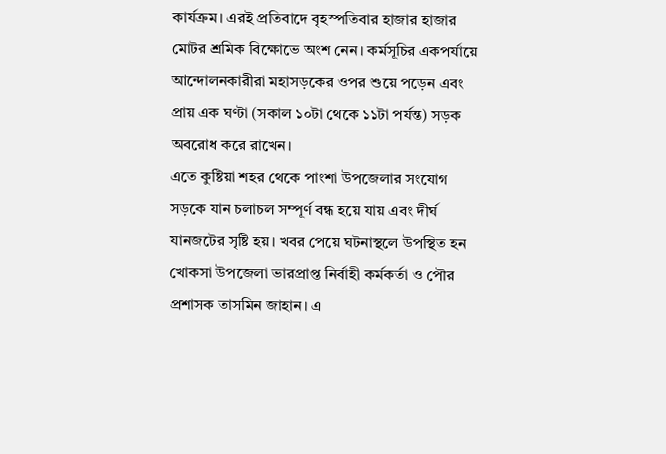কার্যক্রম। এরই প্রতিবাদে বৃহস্পতিবার হাজার হাজার মোটর শ্রমিক বিক্ষোভে অংশ নেন। কর্মসূচির একপর্যায়ে আন্দোলনকারীরা মহাসড়কের ওপর শুয়ে পড়েন এবং প্রায় এক ঘণ্টা (সকাল ১০টা থেকে ১১টা পর্যন্ত) সড়ক অবরোধ করে রাখেন।
এতে কুষ্টিয়া শহর থেকে পাংশা উপজেলার সংযোগ সড়কে যান চলাচল সম্পূর্ণ বন্ধ হয়ে যায় এবং দীর্ঘ যানজটের সৃষ্টি হয়। খবর পেয়ে ঘটনাস্থলে উপস্থিত হন খোকসা উপজেলা ভারপ্রাপ্ত নির্বাহী কর্মকর্তা ও পৌর প্রশাসক তাসমিন জাহান। এ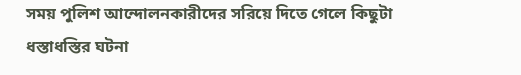সময় পুলিশ আন্দোলনকারীদের সরিয়ে দিতে গেলে কিছুটা ধস্তাধস্তির ঘটনা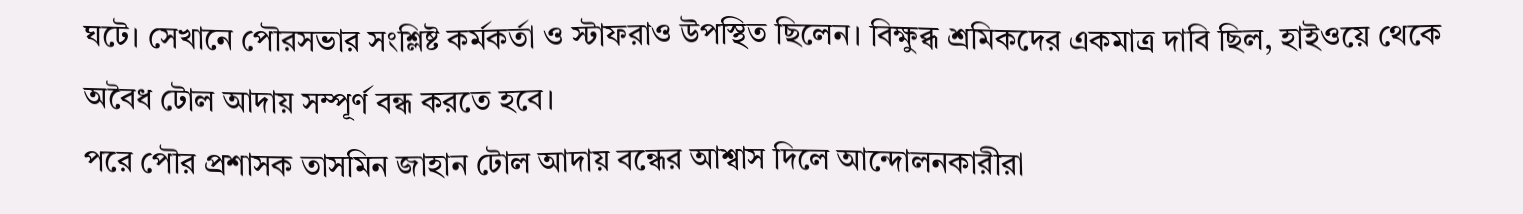ঘটে। সেখানে পৌরসভার সংশ্লিষ্ট কর্মকর্তা ও স্টাফরাও উপস্থিত ছিলেন। বিক্ষুব্ধ শ্রমিকদের একমাত্র দাবি ছিল, হাইওয়ে থেকে অবৈধ টোল আদায় সম্পূর্ণ বন্ধ করতে হবে।
পরে পৌর প্রশাসক তাসমিন জাহান টোল আদায় বন্ধের আশ্বাস দিলে আন্দোলনকারীরা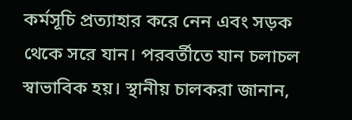কর্মসূচি প্রত্যাহার করে নেন এবং সড়ক থেকে সরে যান। পরবর্তীতে যান চলাচল স্বাভাবিক হয়। স্থানীয় চালকরা জানান,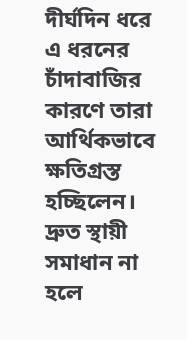দীর্ঘদিন ধরে এ ধরনের চাঁদাবাজির কারণে তারা আর্থিকভাবে ক্ষতিগ্রস্ত হচ্ছিলেন। দ্রুত স্থায়ী সমাধান না হলে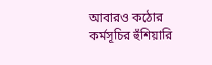আবারও কঠোর কর্মসূচির হুঁশিয়ারি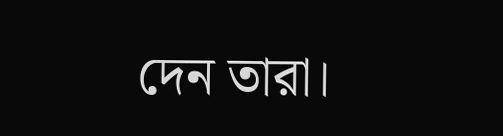দেন তারা।